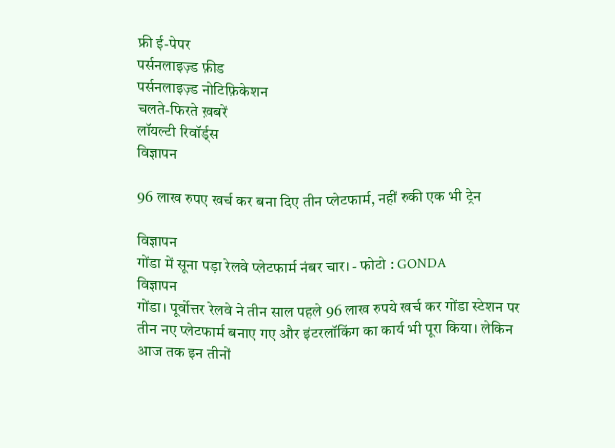फ्री ई-पेपर
पर्सनलाइज़्ड फ़ीड
पर्सनलाइज़्ड नोटिफ़िकेशन
चलते-फिरते ख़बरें
लॉयल्टी रिवॉर्ड्स
विज्ञापन

96 लाख रुपए खर्च कर बना दिए तीन प्लेटफार्म, नहीं रुकी एक भी ट्रेन

विज्ञापन
गोंडा में सूना पड़ा रेलवे प्लेटफार्म नंबर चार। - फोटो : GONDA
विज्ञापन
गोंडा। पूर्वोत्तर रेलवे ने तीन साल पहले 96 लाख रुपये खर्च कर गोंडा स्टेशन पर तीन नए प्लेटफार्म बनाए गए और इंटरलॉकिंग का कार्य भी पूरा किया। लेकिन आज तक इन तीनों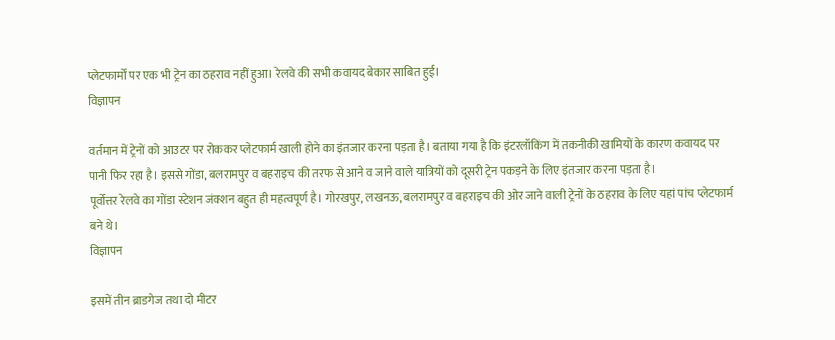प्लेटफार्मों पर एक भी ट्रेन का ठहराव नहीं हुआ। रेलवे की सभी कवायद बेकार साबित हुई।
विज्ञापन

वर्तमान में ट्रेनों को आउटर पर रोककर प्लेटफार्म खाली होने का इंतजार करना पड़ता है। बताया गया है कि इंटरलॉकिंग में तकनीकी खामियों के कारण कवायद पर पानी फिर रहा है। इससे गोंडा, बलरामपुर व बहराइच की तरफ से आने व जाने वाले यात्रियों को दूसरी ट्रेन पकड़ने के लिए इंतजार करना पड़ता है।
पूर्वोत्तर रेलवे का गोंडा स्टेशन जंक्शन बहुत ही महत्वपूर्ण है। गोरखपुर, लखनऊ, बलरामपुर व बहराइच की ओर जाने वाली ट्रेनों के ठहराव के लिए यहां पांच प्लेटफार्म बने थे।
विज्ञापन

इसमें तीन ब्राडगेज तथा दो मीटर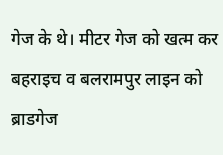गेज के थे। मीटर गेज को खत्म कर बहराइच व बलरामपुर लाइन को ब्राडगेज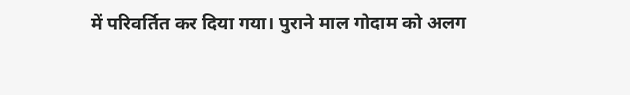में परिवर्तित कर दिया गया। पुराने माल गोदाम को अलग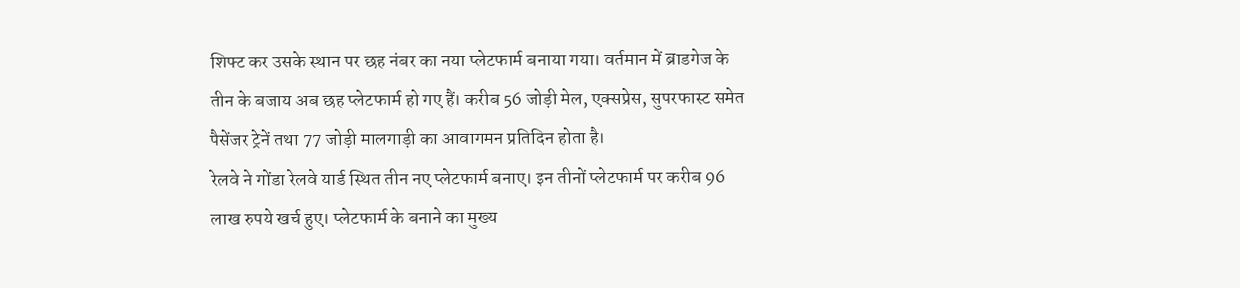शिफ्ट कर उसके स्थान पर छह नंबर का नया प्लेटफार्म बनाया गया। वर्तमान में ब्राडगेज के तीन के बजाय अब छह प्लेटफार्म हो गए हैं। करीब 56 जोड़ी मेल, एक्सप्रेस, सुपरफास्ट समेत पैसेंजर ट्रेनें तथा 77 जोड़ी मालगाड़ी का आवागमन प्रतिदिन होता है।
रेलवे ने गोंडा रेलवे यार्ड स्थित तीन नए प्लेटफार्म बनाए। इन तीनों प्लेटफार्म पर करीब 96 लाख रुपये खर्च हुए। प्लेटफार्म के बनाने का मुख्य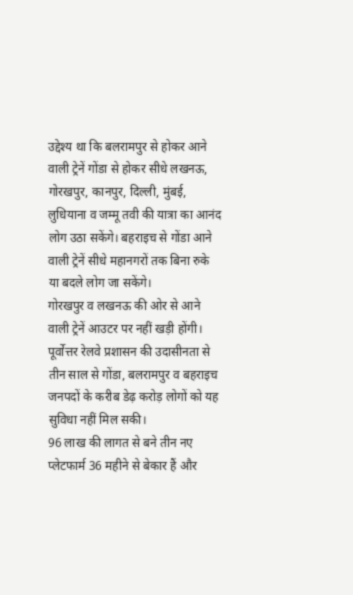उद्देश्य था कि बलरामपुर से होकर आने वाली ट्रेनें गोंडा से होकर सीधे लखनऊ, गोरखपुर, कानपुर, दिल्ली, मुंबई, लुधियाना व जम्मू तवी की यात्रा का आनंद लोग उठा सकेंगे। बहराइच से गोंडा आने वाली ट्रेनें सीधे महानगरों तक बिना रुके या बदले लोग जा सकेंगे।
गोरखपुर व लखनऊ की ओर से आने वाली ट्रेनें आउटर पर नहीं खड़ी होंगी। पूर्वोत्तर रेलवे प्रशासन की उदासीनता से तीन साल से गोंडा, बलरामपुर व बहराइच जनपदों के करीब डेढ़ करोड़ लोगों को यह सुविधा नहीं मिल सकी।
96 लाख की लागत से बने तीन नए प्लेटफार्म 36 महीने से बेकार हैं और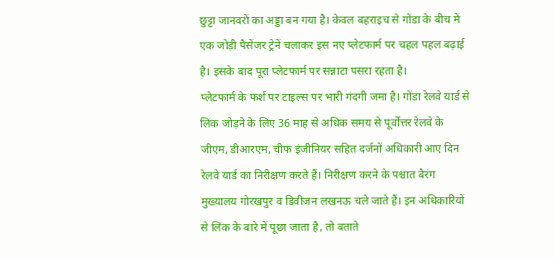छुट्टा जानवरों का अड्डा बन गया है। केवल बहराइच से गोंडा के बीच में एक जोड़ी पैसेंजर ट्रेनें चलाकर इस नए प्लेटफार्म पर चहल पहल बढ़ाई है। इसके बाद पूरा प्लेटफार्म पर सन्नाटा पसरा रहता है।
प्लेटफार्म के फर्श पर टाइल्स पर भारी गंदगी जमा है। गोंडा रेलवे यार्ड से लिंक जोड़ने के लिए 36 माह से अधिक समय से पूर्वोत्तर रेलवे के जीएम, डीआरएम, चीफ इंजीनियर सहित दर्जनों अधिकारी आए दिन रेलवे यार्ड का निरीक्षण करते हैं। निरीक्षण करने के पश्चात बैरंग मुख्यालय गोरखपुर व डिवीजन लखनऊ चले जाते हैं। इन अधिकारियों से लिंक के बारे में पूछा जाता है, तो बताते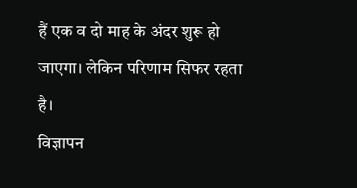हैं एक व दो माह के अंदर शुरू हो जाएगा। लेकिन परिणाम सिफर रहता है।
विज्ञापन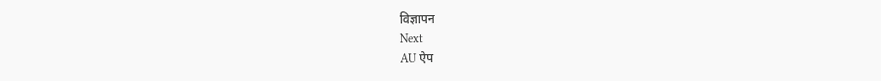विज्ञापन
Next
AU ऐप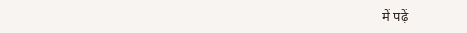में पढ़ें